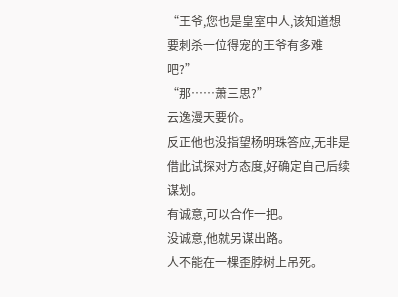“王爷,您也是皇室中人,该知道想要刺杀一位得宠的王爷有多难吧?”
“那……萧三思?”
云逸漫天要价。
反正他也没指望杨明珠答应,无非是借此试探对方态度,好确定自己后续谋划。
有诚意,可以合作一把。
没诚意,他就另谋出路。
人不能在一棵歪脖树上吊死。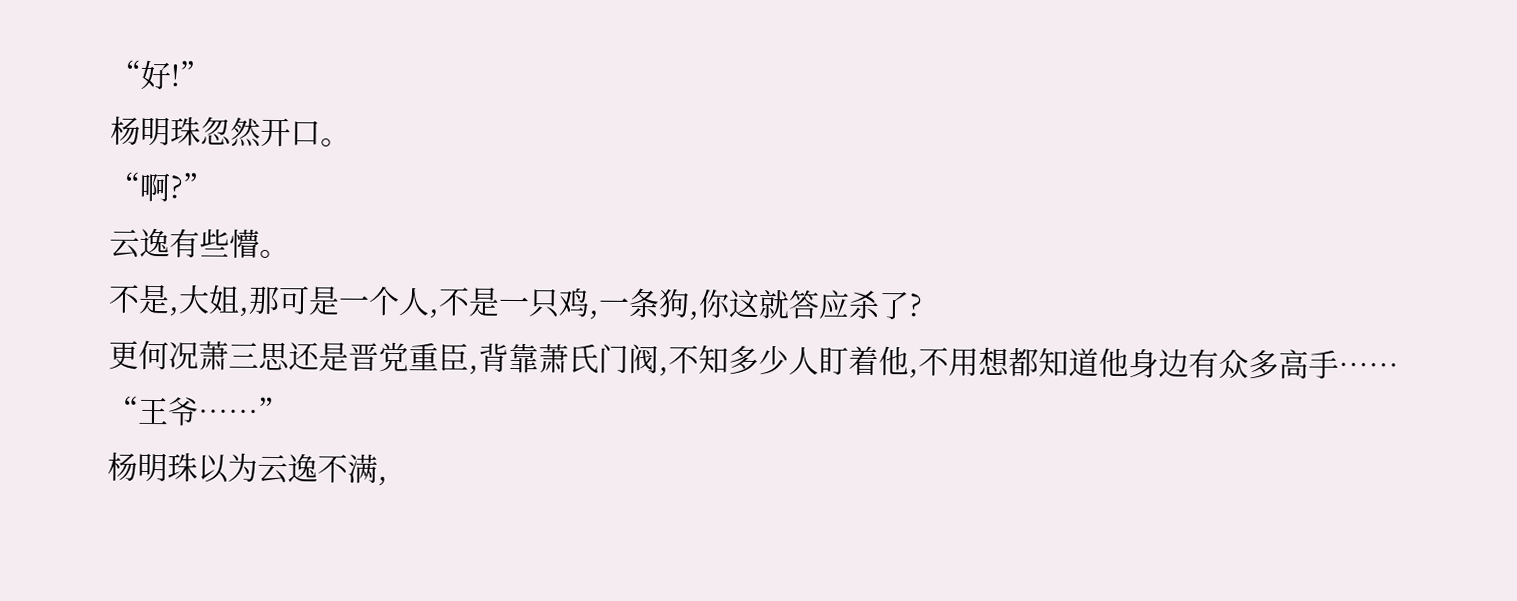“好!”
杨明珠忽然开口。
“啊?”
云逸有些懵。
不是,大姐,那可是一个人,不是一只鸡,一条狗,你这就答应杀了?
更何况萧三思还是晋党重臣,背靠萧氏门阀,不知多少人盯着他,不用想都知道他身边有众多高手……
“王爷……”
杨明珠以为云逸不满,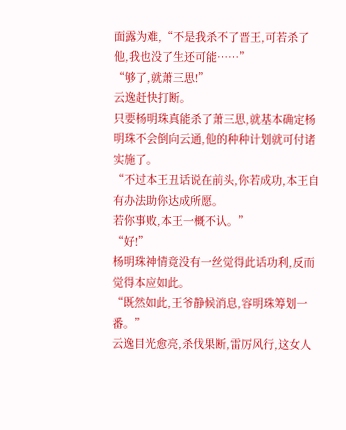面露为难,“不是我杀不了晋王,可若杀了他,我也没了生还可能……”
“够了,就萧三思!”
云逸赶快打断。
只要杨明珠真能杀了萧三思,就基本确定杨明珠不会倒向云通,他的种种计划就可付诸实施了。
“不过本王丑话说在前头,你若成功,本王自有办法助你达成所愿。
若你事败,本王一概不认。”
“好!”
杨明珠神情竟没有一丝觉得此话功利,反而觉得本应如此。
“既然如此,王爷静候消息,容明珠筹划一番。”
云逸目光愈亮,杀伐果断,雷厉风行,这女人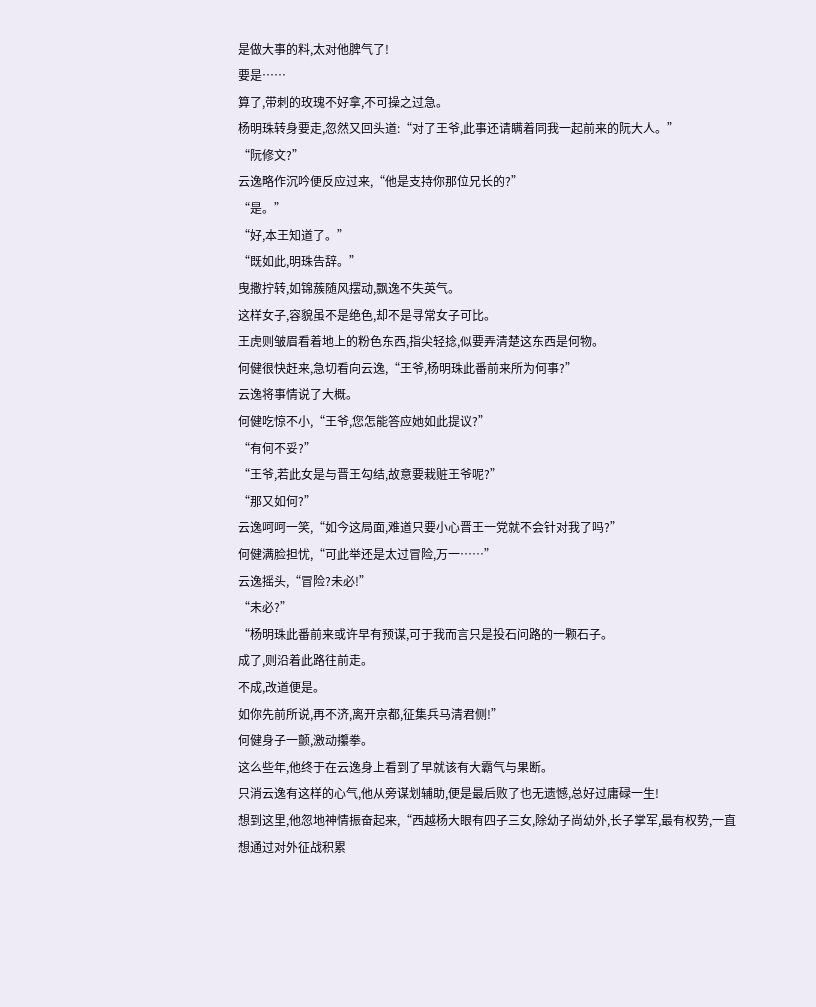是做大事的料,太对他脾气了!
要是……
算了,带刺的玫瑰不好拿,不可操之过急。
杨明珠转身要走,忽然又回头道:“对了王爷,此事还请瞒着同我一起前来的阮大人。”
“阮修文?”
云逸略作沉吟便反应过来,“他是支持你那位兄长的?”
“是。”
“好,本王知道了。”
“既如此,明珠告辞。”
曳撒拧转,如锦蔟随风摆动,飘逸不失英气。
这样女子,容貌虽不是绝色,却不是寻常女子可比。
王虎则皱眉看着地上的粉色东西,指尖轻捻,似要弄清楚这东西是何物。
何健很快赶来,急切看向云逸,“王爷,杨明珠此番前来所为何事?”
云逸将事情说了大概。
何健吃惊不小,“王爷,您怎能答应她如此提议?”
“有何不妥?”
“王爷,若此女是与晋王勾结,故意要栽赃王爷呢?”
“那又如何?”
云逸呵呵一笑,“如今这局面,难道只要小心晋王一党就不会针对我了吗?”
何健满脸担忧,“可此举还是太过冒险,万一……”
云逸摇头,“冒险?未必!”
“未必?”
“杨明珠此番前来或许早有预谋,可于我而言只是投石问路的一颗石子。
成了,则沿着此路往前走。
不成,改道便是。
如你先前所说,再不济,离开京都,征集兵马清君侧!”
何健身子一颤,激动攥拳。
这么些年,他终于在云逸身上看到了早就该有大霸气与果断。
只消云逸有这样的心气,他从旁谋划辅助,便是最后败了也无遗憾,总好过庸碌一生!
想到这里,他忽地神情振奋起来,“西越杨大眼有四子三女,除幼子尚幼外,长子掌军,最有权势,一直想通过对外征战积累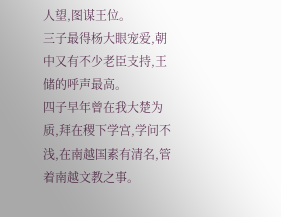人望,图谋王位。
三子最得杨大眼宠爱,朝中又有不少老臣支持,王储的呼声最高。
四子早年曾在我大楚为质,拜在稷下学宫,学问不浅,在南越国素有清名,管着南越文教之事。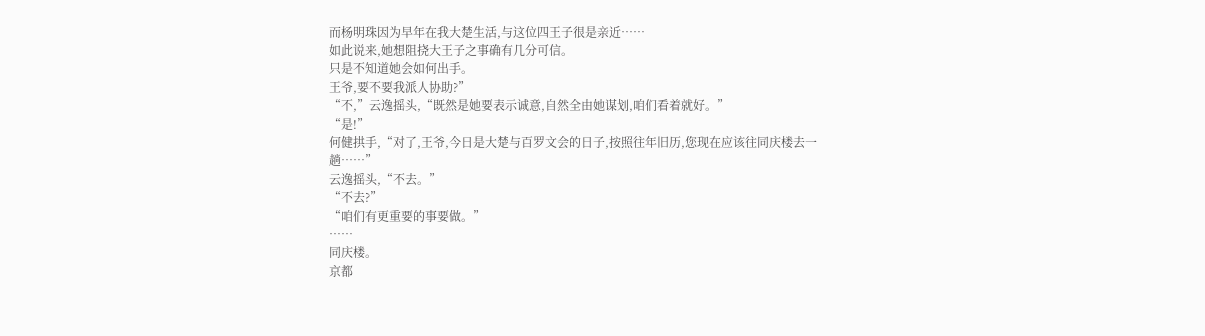而杨明珠因为早年在我大楚生活,与这位四王子很是亲近……
如此说来,她想阻挠大王子之事确有几分可信。
只是不知道她会如何出手。
王爷,要不要我派人协助?”
“不,”云逸摇头,“既然是她要表示诚意,自然全由她谋划,咱们看着就好。”
“是!”
何健拱手,“对了,王爷,今日是大楚与百罗文会的日子,按照往年旧历,您现在应该往同庆楼去一趟……”
云逸摇头,“不去。”
“不去?”
“咱们有更重要的事要做。”
……
同庆楼。
京都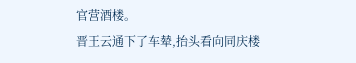官营酒楼。
晋王云通下了车辇,抬头看向同庆楼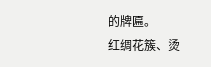的牌匾。
红绸花簇、烫